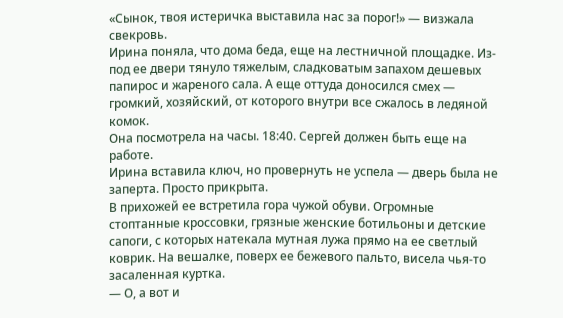«Сынок, твоя истеричка выставила нас за порог!» — визжала свекровь.
Ирина поняла, что дома беда, еще на лестничной площадке. Из-под ее двери тянуло тяжелым, сладковатым запахом дешевых папирос и жареного сала. А еще оттуда доносился смех — громкий, хозяйский, от которого внутри все сжалось в ледяной комок.
Она посмотрела на часы. 18:40. Сергей должен быть еще на работе.
Ирина вставила ключ, но провернуть не успела — дверь была не заперта. Просто прикрыта.
В прихожей ее встретила гора чужой обуви. Огромные стоптанные кроссовки, грязные женские ботильоны и детские сапоги, с которых натекала мутная лужа прямо на ее светлый коврик. На вешалке, поверх ее бежевого пальто, висела чья-то засаленная куртка.
— О, а вот и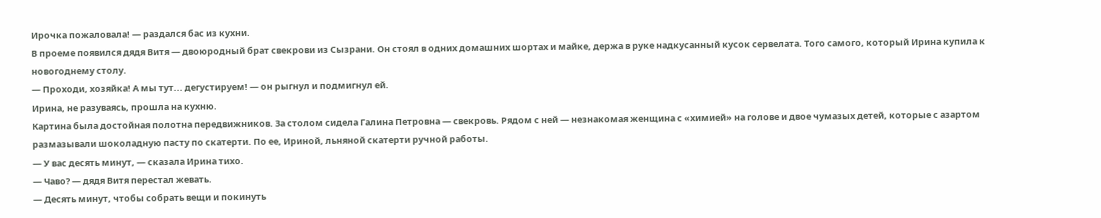Ирочка пожаловала! — раздался бас из кухни.
В проеме появился дядя Витя — двоюродный брат свекрови из Сызрани. Он стоял в одних домашних шортах и майке, держа в руке надкусанный кусок сервелата. Того самого, который Ирина купила к новогоднему столу.
— Проходи, хозяйка! А мы тут... дегустируем! — он рыгнул и подмигнул ей.
Ирина, не разуваясь, прошла на кухню.
Картина была достойная полотна передвижников. За столом сидела Галина Петровна — свекровь. Рядом с ней — незнакомая женщина с «химией» на голове и двое чумазых детей, которые с азартом размазывали шоколадную пасту по скатерти. По ее, Ириной, льняной скатерти ручной работы.
— У вас десять минут, — сказала Ирина тихо.
— Чаво? — дядя Витя перестал жевать.
— Десять минут, чтобы собрать вещи и покинуть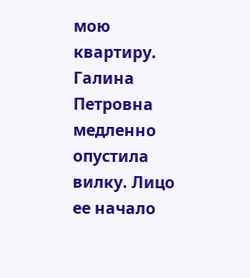мою квартиру.
Галина Петровна медленно опустила вилку. Лицо ее начало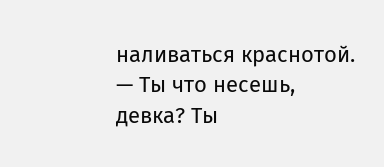наливаться краснотой.
— Ты что несешь, девка? Ты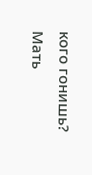кого гонишь? Мать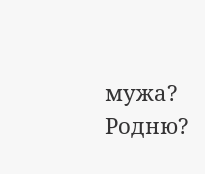мужа? Родню?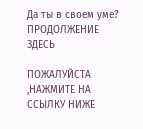Да ты в своем уме?
ПРОДОЛЖЕНИЕ ЗДЕСЬ

ПОЖАЛУЙСТА ,НАЖМИТЕ НА ССЫЛКУ НИЖЕ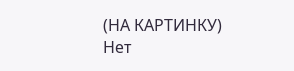(НА КАРТИНКУ)
Нет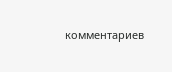комментариев